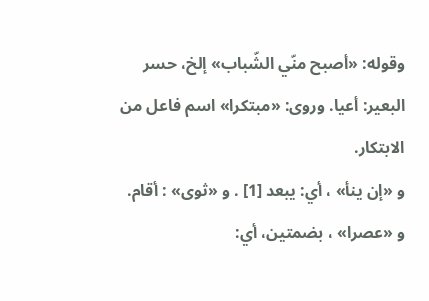وقوله: «أصبح منّي الشّباب» إلخ، حسر البعير: أعيا. وروى: «مبتكرا» اسم فاعل من الابتكار.
و «إن ينأ» ، أي: يبعد [1] . و «ثوى» : أقام. و «عصرا» ، بضمتين، أي: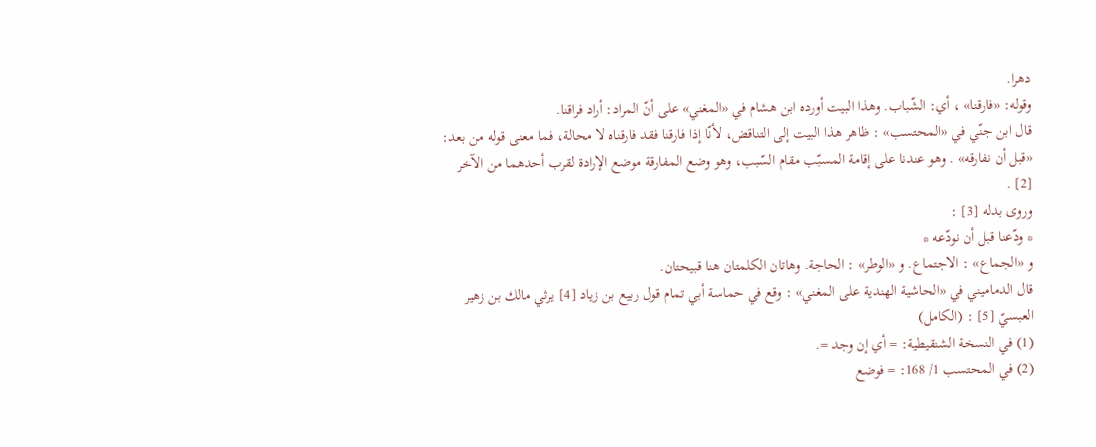دهرا.
وقوله: «فارقنا» ، أي: الشّباب. وهذا البيت أورده ابن هشام في «المغني» على أنّ المراد: أراد فراقنا.
قال ابن جنّي في «المحتسب» : ظاهر هذا البيت إلى التناقض، لأنّا إذا فارقنا فقد فارقناه لا محالة، فما معنى قوله من بعد: «قبل أن نفارقه» . وهو عندنا على إقامة المسبّب مقام السّبب، وهو وضع المفارقة موضع الإرادة لقرب أحدهما من الآخر [2] .
وروى بدله [3] :
* ودّعنا قبل أن نودّعه *
و «الجماع» : الاجتماع. و «الوطر» : الحاجة. وهاتان الكلمتان هنا قبيحتان.
قال الدماميني في «الحاشية الهندية على المغني» : وقع في حماسة أبي تمام قول ربيع بن زياد [4] يرثي مالك بن زهير العبسيّ [5] : (الكامل)
(1) في النسخة الشنقيطية: = أي إن وجد =.
(2) في المحتسب 1/ 168: = فوضع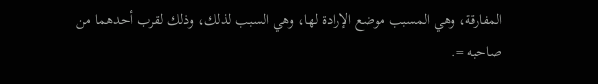المفارقة، وهي المسبب موضع الإرادة لها، وهي السبب لذلك، وذلك لقرب أحدهما من صاحبه =.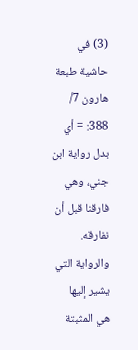(3) في حاشية طبعة هارون 7/ 388: = أي بدل رواية ابن جني، وهي فارقنا قبل أن نفارقه. والرواية التي يشير إليها هي المثبتة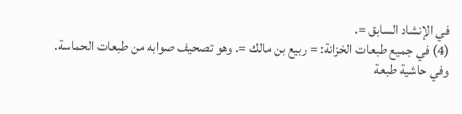في الإنشاد السابق =.
(4) في جميع طبعات الخزانة: = ربيع بن مالك =. وهو تصحيف صوابه من طبعات الحماسة.
وفي حاشية طبعة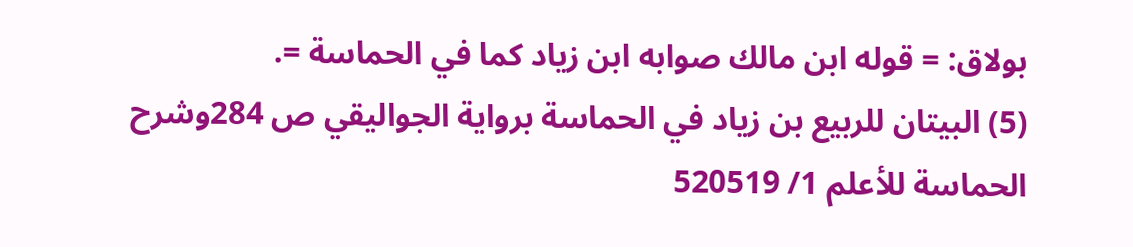بولاق: = قوله ابن مالك صوابه ابن زياد كما في الحماسة =.
(5) البيتان للربيع بن زياد في الحماسة برواية الجواليقي ص 284وشرح الحماسة للأعلم 1/ 520519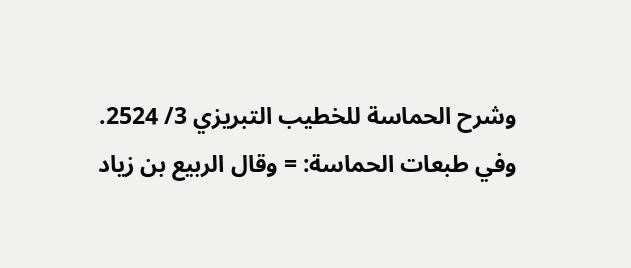وشرح الحماسة للخطيب التبريزي 3/ 2524.
وفي طبعات الحماسة: = وقال الربيع بن زياد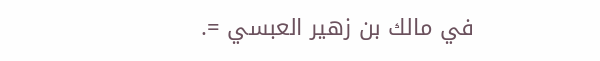في مالك بن زهير العبسي =.